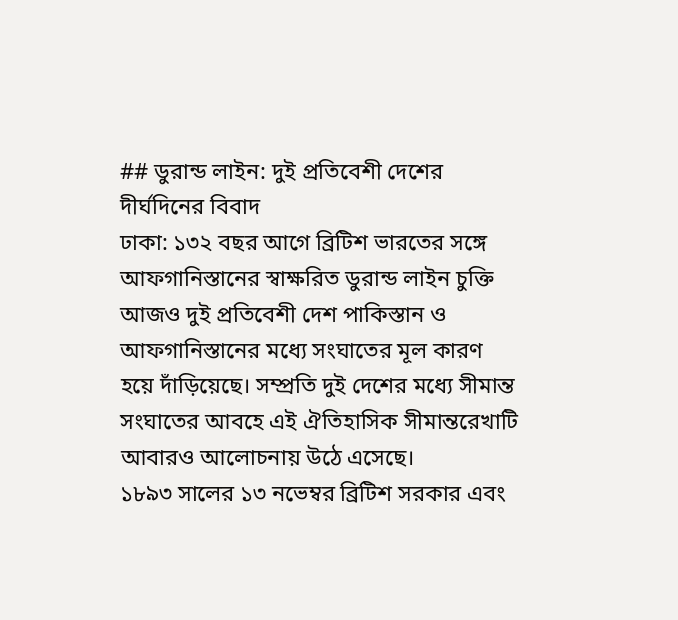## ডুরান্ড লাইন: দুই প্রতিবেশী দেশের দীর্ঘদিনের বিবাদ
ঢাকা: ১৩২ বছর আগে ব্রিটিশ ভারতের সঙ্গে আফগানিস্তানের স্বাক্ষরিত ডুরান্ড লাইন চুক্তি আজও দুই প্রতিবেশী দেশ পাকিস্তান ও আফগানিস্তানের মধ্যে সংঘাতের মূল কারণ হয়ে দাঁড়িয়েছে। সম্প্রতি দুই দেশের মধ্যে সীমান্ত সংঘাতের আবহে এই ঐতিহাসিক সীমান্তরেখাটি আবারও আলোচনায় উঠে এসেছে।
১৮৯৩ সালের ১৩ নভেম্বর ব্রিটিশ সরকার এবং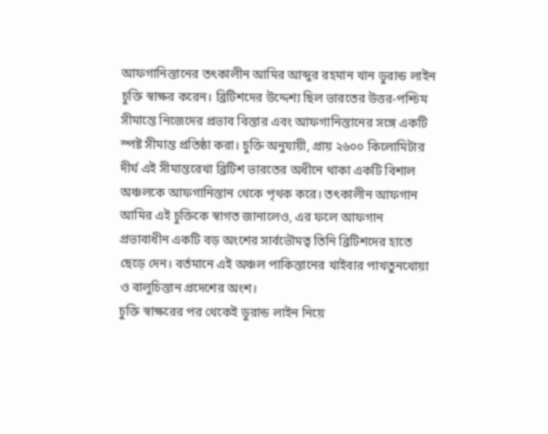আফগানিস্তানের তৎকালীন আমির আব্দুর রহমান খান ডুরান্ড লাইন চুক্তি স্বাক্ষর করেন। ব্রিটিশদের উদ্দেশ্য ছিল ভারতের উত্তর-পশ্চিম সীমান্তে নিজেদের প্রভাব বিস্তার এবং আফগানিস্তানের সঙ্গে একটি স্পষ্ট সীমান্ত প্রতিষ্ঠা করা। চুক্তি অনুযায়ী, প্রায় ২৬০০ কিলোমিটার দীর্ঘ এই সীমান্তরেখা ব্রিটিশ ভারতের অধীনে থাকা একটি বিশাল অঞ্চলকে আফগানিস্তান থেকে পৃথক করে। তৎকালীন আফগান আমির এই চুক্তিকে স্বাগত জানালেও, এর ফলে আফগান প্রভাবাধীন একটি বড় অংশের সার্বভৌমত্ব তিনি ব্রিটিশদের হাতে ছেড়ে দেন। বর্তমানে এই অঞ্চল পাকিস্তানের খাইবার পাখতুনখোয়া ও বালুচিস্তান প্রদেশের অংশ।
চুক্তি স্বাক্ষরের পর থেকেই ডুরান্ড লাইন নিয়ে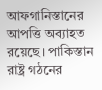আফগানিস্তানের আপত্তি অব্যাহত রয়েছে। পাকিস্তান রাষ্ট্র গঠনের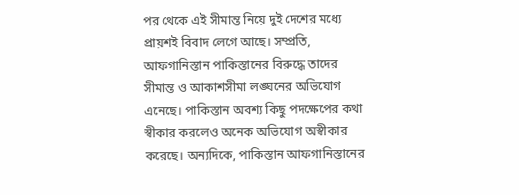পর থেকে এই সীমান্ত নিয়ে দুই দেশের মধ্যে প্রায়শই বিবাদ লেগে আছে। সম্প্রতি, আফগানিস্তান পাকিস্তানের বিরুদ্ধে তাদের সীমান্ত ও আকাশসীমা লঙ্ঘনের অভিযোগ এনেছে। পাকিস্তান অবশ্য কিছু পদক্ষেপের কথা স্বীকার করলেও অনেক অভিযোগ অস্বীকার করেছে। অন্যদিকে, পাকিস্তান আফগানিস্তানের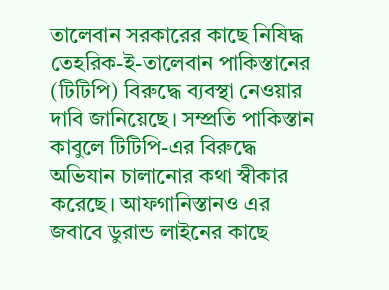তালেবান সরকারের কাছে নিষিদ্ধ তেহরিক-ই-তালেবান পাকিস্তানের (টিটিপি) বিরুদ্ধে ব্যবস্থা নেওয়ার দাবি জানিয়েছে। সম্প্রতি পাকিস্তান কাবুলে টিটিপি-এর বিরুদ্ধে অভিযান চালানোর কথা স্বীকার করেছে। আফগানিস্তানও এর জবাবে ডুরান্ড লাইনের কাছে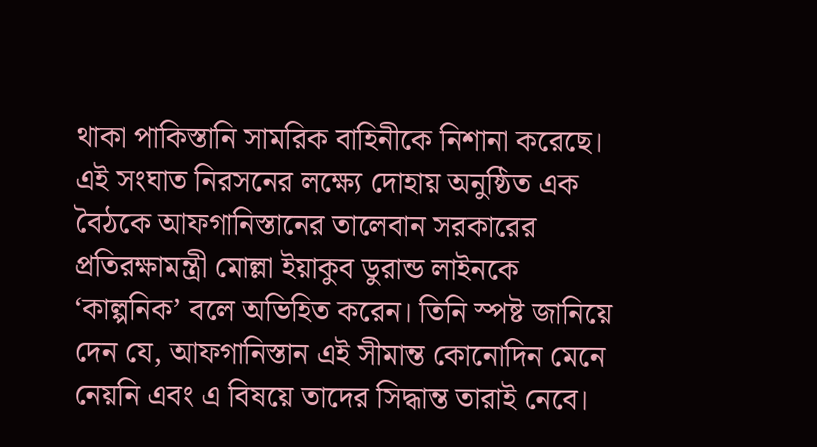থাকা পাকিস্তানি সামরিক বাহিনীকে নিশানা করেছে।
এই সংঘাত নিরসনের লক্ষ্যে দোহায় অনুষ্ঠিত এক বৈঠকে আফগানিস্তানের তালেবান সরকারের প্রতিরক্ষামন্ত্রী মোল্লা ইয়াকুব ডুরান্ড লাইনকে ‘কাল্পনিক’ বলে অভিহিত করেন। তিনি স্পষ্ট জানিয়ে দেন যে, আফগানিস্তান এই সীমান্ত কোনোদিন মেনে নেয়নি এবং এ বিষয়ে তাদের সিদ্ধান্ত তারাই নেবে।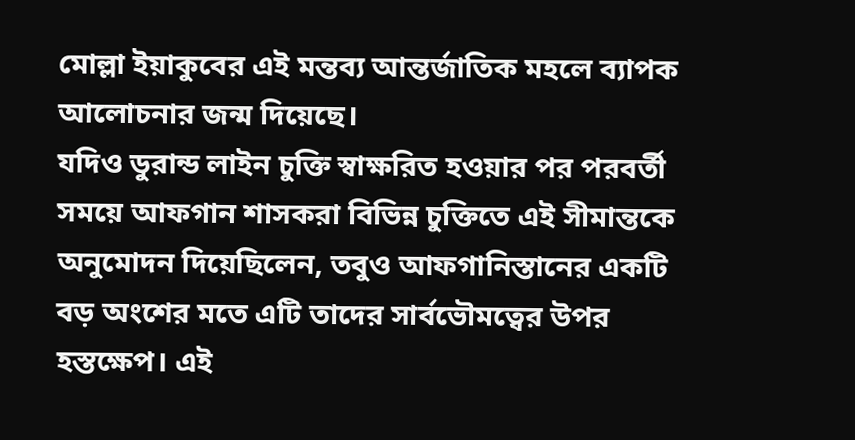মোল্লা ইয়াকুবের এই মন্তব্য আন্তর্জাতিক মহলে ব্যাপক আলোচনার জন্ম দিয়েছে।
যদিও ডুরান্ড লাইন চুক্তি স্বাক্ষরিত হওয়ার পর পরবর্তী সময়ে আফগান শাসকরা বিভিন্ন চুক্তিতে এই সীমান্তকে অনুমোদন দিয়েছিলেন, তবুও আফগানিস্তানের একটি বড় অংশের মতে এটি তাদের সার্বভৌমত্বের উপর হস্তক্ষেপ। এই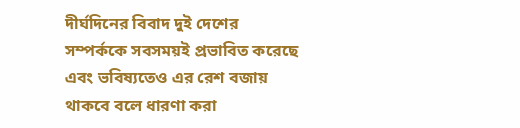দীর্ঘদিনের বিবাদ দুই দেশের সম্পর্ককে সবসময়ই প্রভাবিত করেছে এবং ভবিষ্যতেও এর রেশ বজায় থাকবে বলে ধারণা করা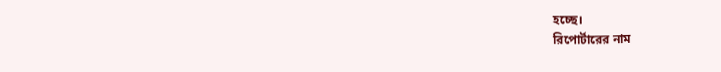হচ্ছে।
রিপোর্টারের নাম